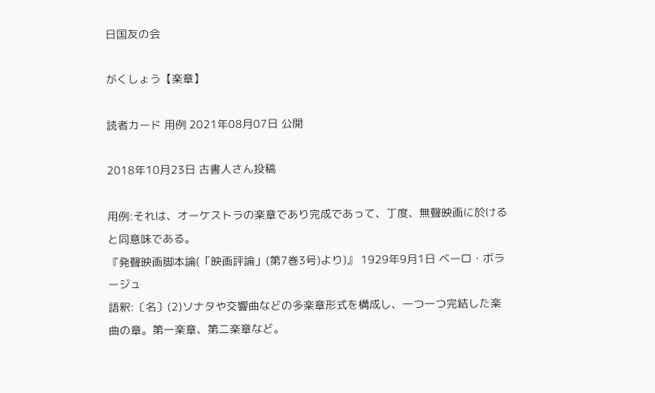日国友の会

がくしょう【楽章】

読者カード 用例 2021年08月07日 公開

2018年10月23日 古書人さん投稿

用例:それは、オーケストラの楽章であり完成であって、丁度、無聲映画に於けると同意味である。
『発聲映画脚本論(「映画評論」(第7巻3号)より)』 1929年9月1日 ベーロ・ボラージュ
語釈:〔名〕(2)ソナタや交響曲などの多楽章形式を構成し、一つ一つ完結した楽曲の章。第一楽章、第二楽章など。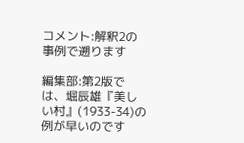コメント:解釈2の事例で遡ります

編集部:第2版では、堀辰雄『美しい村』(1933-34)の例が早いのです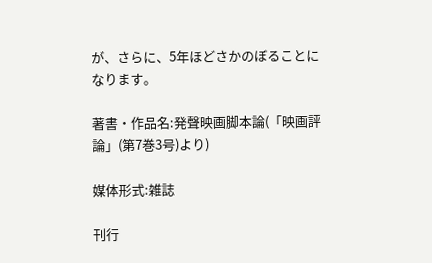が、さらに、5年ほどさかのぼることになります。

著書・作品名:発聲映画脚本論(「映画評論」(第7巻3号)より)

媒体形式:雑誌

刊行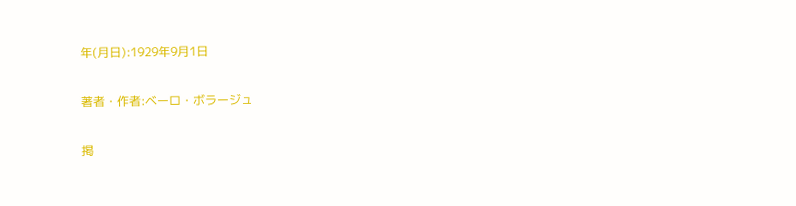年(月日):1929年9月1日

著者・作者:ベーロ・ボラージュ

掲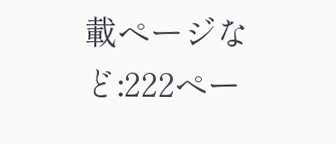載ページなど:222ペー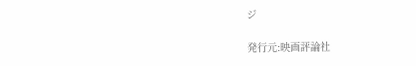ジ

発行元:映画評論社